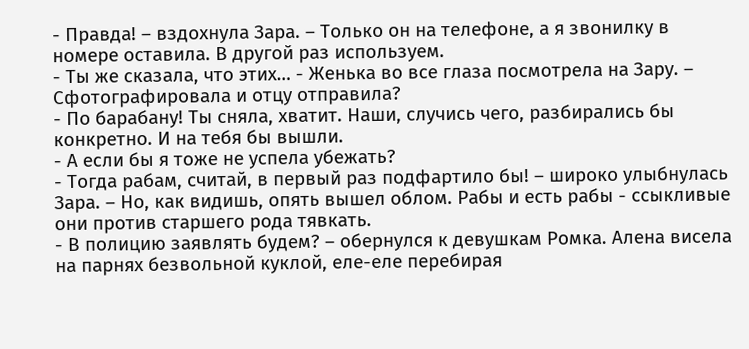- Правда! – вздохнула Зара. – Только он на телефоне, а я звонилку в номере оставила. В другой раз используем.
- Ты же сказала, что этих… - Женька во все глаза посмотрела на Зару. – Сфотографировала и отцу отправила?
- По барабану! Ты сняла, хватит. Наши, случись чего, разбирались бы конкретно. И на тебя бы вышли.
- А если бы я тоже не успела убежать?
- Тогда рабам, считай, в первый раз подфартило бы! – широко улыбнулась Зара. – Но, как видишь, опять вышел облом. Рабы и есть рабы - ссыкливые они против старшего рода тявкать.
- В полицию заявлять будем? – обернулся к девушкам Ромка. Алена висела на парнях безвольной куклой, еле-еле перебирая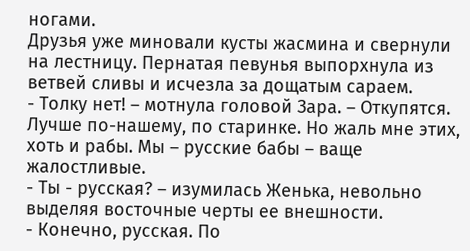ногами.
Друзья уже миновали кусты жасмина и свернули на лестницу. Пернатая певунья выпорхнула из ветвей сливы и исчезла за дощатым сараем.
- Толку нет! – мотнула головой Зара. – Откупятся. Лучше по-нашему, по старинке. Но жаль мне этих, хоть и рабы. Мы – русские бабы – ваще жалостливые.
- Ты - русская? – изумилась Женька, невольно выделяя восточные черты ее внешности.
- Конечно, русская. По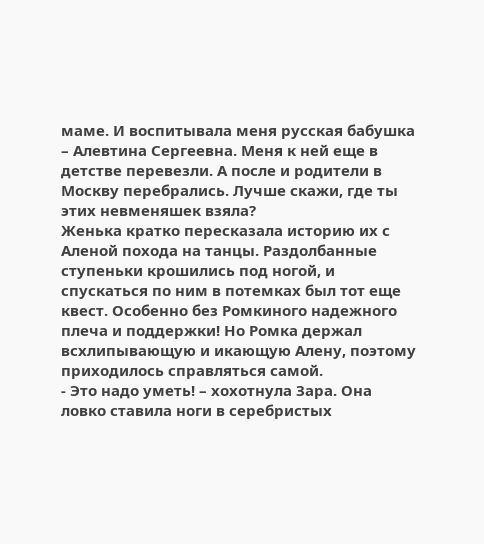маме. И воспитывала меня русская бабушка – Алевтина Сергеевна. Меня к ней еще в детстве перевезли. А после и родители в Москву перебрались. Лучше скажи, где ты этих невменяшек взяла?
Женька кратко пересказала историю их с Аленой похода на танцы. Раздолбанные ступеньки крошились под ногой, и спускаться по ним в потемках был тот еще квест. Особенно без Ромкиного надежного плеча и поддержки! Но Ромка держал всхлипывающую и икающую Алену, поэтому приходилось справляться самой.
- Это надо уметь! – хохотнула Зара. Она ловко ставила ноги в серебристых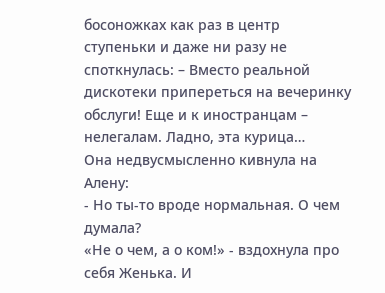босоножках как раз в центр ступеньки и даже ни разу не споткнулась: – Вместо реальной дискотеки припереться на вечеринку обслуги! Еще и к иностранцам – нелегалам. Ладно, эта курица…
Она недвусмысленно кивнула на Алену:
- Но ты-то вроде нормальная. О чем думала?
«Не о чем, а о ком!» - вздохнула про себя Женька. И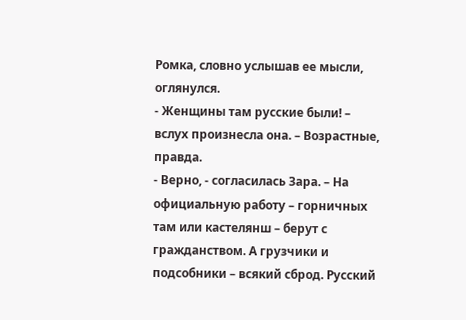Ромка, словно услышав ее мысли, оглянулся.
- Женщины там русские были! – вслух произнесла она. – Возрастные, правда.
- Верно, - согласилась Зара. – На официальную работу – горничных там или кастелянш – берут с гражданством. А грузчики и подсобники – всякий сброд. Русский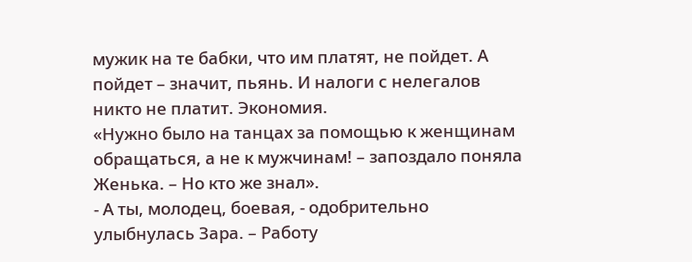мужик на те бабки, что им платят, не пойдет. А пойдет – значит, пьянь. И налоги с нелегалов никто не платит. Экономия.
«Нужно было на танцах за помощью к женщинам обращаться, а не к мужчинам! – запоздало поняла Женька. – Но кто же знал».
- А ты, молодец, боевая, - одобрительно улыбнулась Зара. – Работу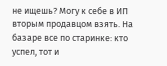не ищешь? Могу к себе в ИП вторым продавцом взять. На базаре все по старинке: кто успел, тот и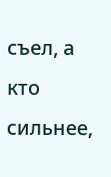съел, а кто сильнее,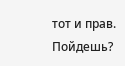тот и прав. Пойдешь?